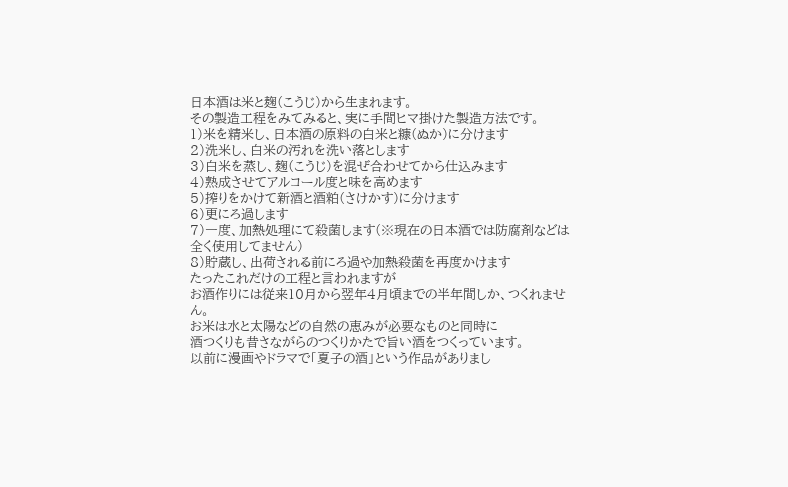日本酒は米と麹(こうじ)から生まれます。
その製造工程をみてみると、実に手間ヒマ掛けた製造方法です。
1)米を精米し、日本酒の原料の白米と糠(ぬか)に分けます
2)洗米し、白米の汚れを洗い落とします
3)白米を蒸し、麹(こうじ)を混ぜ合わせてから仕込みます
4)熟成させてアルコール度と味を高めます
5)搾りをかけて新酒と酒粕(さけかす)に分けます
6)更にろ過します
7)一度、加熱処理にて殺菌します(※現在の日本酒では防腐剤などは全く使用してません)
8)貯蔵し、出荷される前にろ過や加熱殺菌を再度かけます
たったこれだけの工程と言われますが
お酒作りには従来10月から翌年4月頃までの半年間しか、つくれません。
お米は水と太陽などの自然の恵みが必要なものと同時に
酒つくりも昔さながらのつくりかたで旨い酒をつくっています。
以前に漫画やドラマで「夏子の酒」という作品がありまし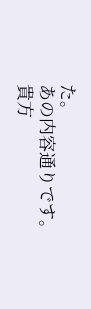た。
あの内容通りです。
貴方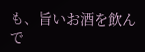も、旨いお酒を飲んで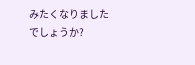みたくなりましたでしょうか?